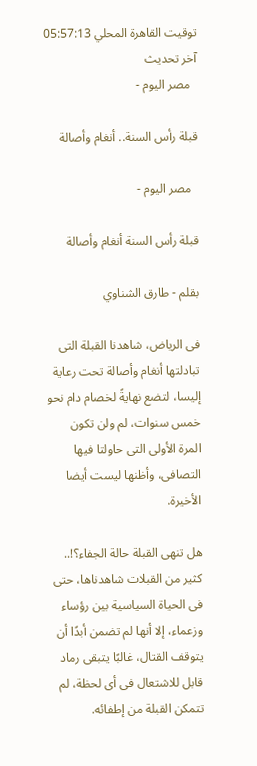توقيت القاهرة المحلي 05:57:13 آخر تحديث
  مصر اليوم -

قبلة رأس السنة.. أنغام وأصالة

  مصر اليوم -

قبلة رأس السنة أنغام وأصالة

بقلم - طارق الشناوي

فى الرياض، شاهدنا القبلة التى تبادلتها أنغام وأصالة تحت رعاية إليسا، لتضع نهايةً لخصام دام نحو خمس سنوات، لم ولن تكون المرة الأولى التى حاولتا فيها التصافى، وأظنها ليست أيضا الأخيرة.

هل تنهى القبلة حالة الجفاء؟!.. كثير من القبلات شاهدناها، حتى فى الحياة السياسية بين رؤساء وزعماء، إلا أنها لم تضمن أبدًا أن يتوقف القتال، غالبًا يتبقى رماد قابل للاشتعال فى أى لحظة، لم تتمكن القبلة من إطفائه.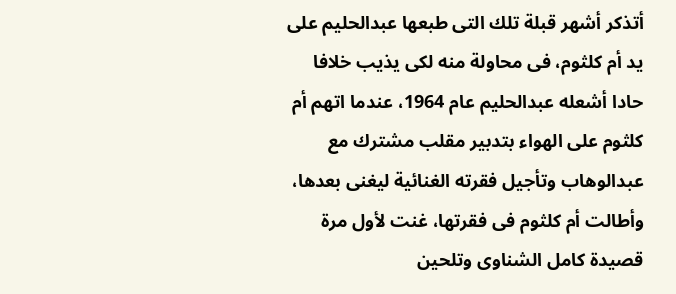أتذكر أشهر قبلة تلك التى طبعها عبدالحليم على يد أم كلثوم، فى محاولة منه لكى يذيب خلافا حادا أشعله عبدالحليم عام 1964، عندما اتهم أم كلثوم على الهواء بتدبير مقلب مشترك مع عبدالوهاب وتأجيل فقرته الغنائية ليغنى بعدها، وأطالت أم كلثوم فى فقرتها، غنت لأول مرة قصيدة كامل الشناوى وتلحين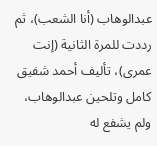عبدالوهاب (أنا الشعب)، ثم رددت للمرة الثانية (إنت عمرى)، تأليف أحمد شفيق كامل وتلحين عبدالوهاب، ولم يشفع له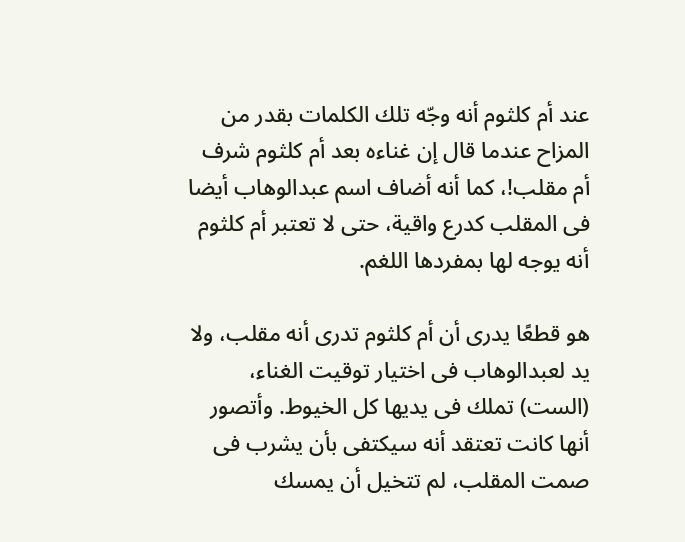عند أم كلثوم أنه وجّه تلك الكلمات بقدر من المزاح عندما قال إن غناءه بعد أم كلثوم شرف أم مقلب!، كما أنه أضاف اسم عبدالوهاب أيضا فى المقلب كدرع واقية، حتى لا تعتبر أم كلثوم أنه يوجه لها بمفردها اللغم.

هو قطعًا يدرى أن أم كلثوم تدرى أنه مقلب، ولا يد لعبدالوهاب فى اختيار توقيت الغناء، (الست) تملك فى يديها كل الخيوط. وأتصور أنها كانت تعتقد أنه سيكتفى بأن يشرب فى صمت المقلب، لم تتخيل أن يمسك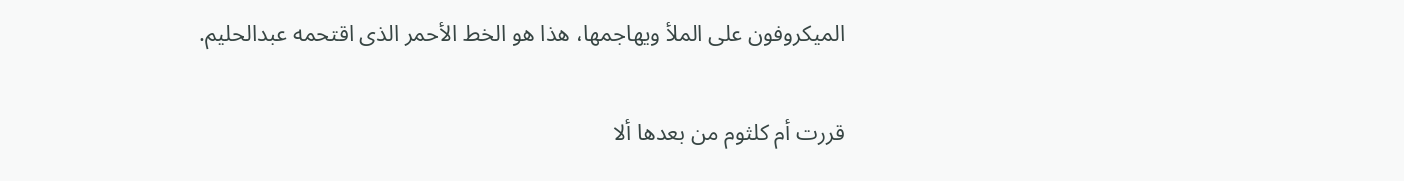الميكروفون على الملأ ويهاجمها، هذا هو الخط الأحمر الذى اقتحمه عبدالحليم.

قررت أم كلثوم من بعدها ألا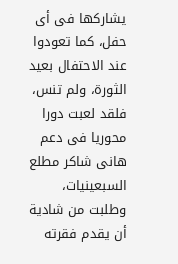يشاركها فى أى حفل، كما تعودوا عند الاحتفال بعيد الثورة، ولم تنس، فلقد لعبت دورا محوريا فى دعم هانى شاكر مطلع السبعينيات، وطلبت من شادية أن يقدم فقرته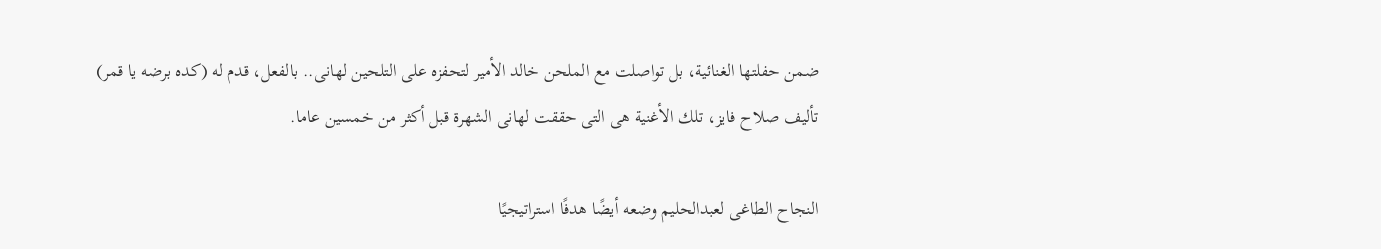ضمن حفلتها الغنائية، بل تواصلت مع الملحن خالد الأمير لتحفزه على التلحين لهانى.. بالفعل، قدم له (كده برضه يا قمر) تأليف صلاح فايز، تلك الأغنية هى التى حققت لهانى الشهرة قبل أكثر من خمسين عاما.

النجاح الطاغى لعبدالحليم وضعه أيضًا هدفًا استراتيجيًا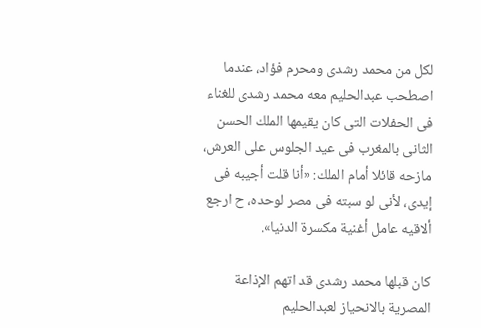لكل من محمد رشدى ومحرم فؤاد، عندما اصطحب عبدالحليم معه محمد رشدى للغناء فى الحفلات التى كان يقيمها الملك الحسن الثانى بالمغرب فى عيد الجلوس على العرش، مازحه قائلا أمام الملك: «أنا قلت أجيبه فى إيدى، لأنى لو سبته فى مصر لوحده، ح ارجع ألاقيه عامل أغنية مكسرة الدنيا».

كان قبلها محمد رشدى قد اتهم الإذاعة المصرية بالانحياز لعبدالحليم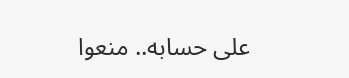على حسابه.. منعوا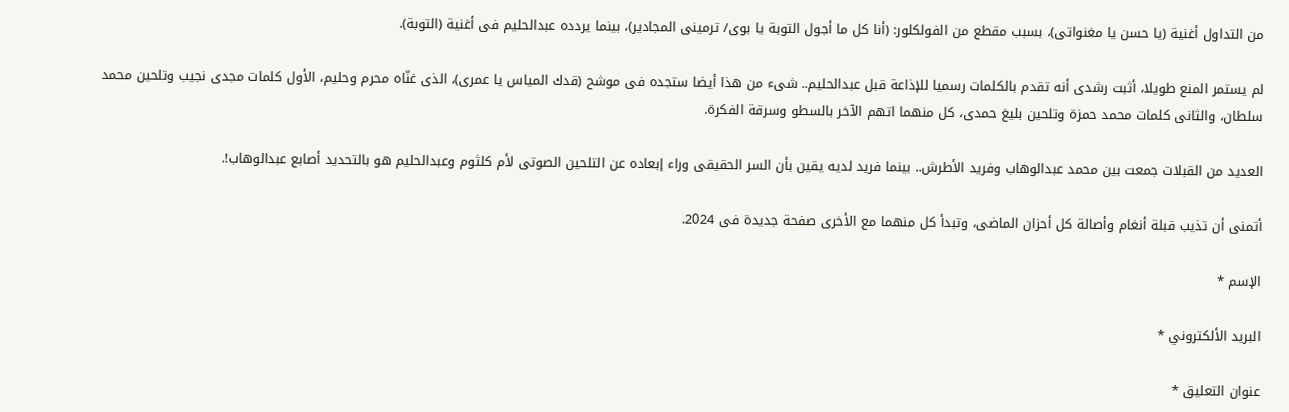من التداول أغنية (يا حسن يا مغنواتى)، بسبب مقطع من الفولكلور: (أنا كل ما أجول التوبة يا بوى/ ترمينى المجادير)، بينما يردده عبدالحليم فى أغنية (التوبة).

لم يستمر المنع طويلا، أثبت رشدى أنه تقدم بالكلمات رسميا للإذاعة قبل عبدالحليم.. شىء من هذا أيضا ستجده فى موشح (قدك المياس يا عمرى)، الذى غنّاه محرم وحليم، الأول كلمات مجدى نجيب وتلحين محمد سلطان، والثانى كلمات محمد حمزة وتلحين بليغ حمدى، كل منهما اتهم الآخر بالسطو وسرقة الفكرة.

العديد من القبلات جمعت بين محمد عبدالوهاب وفريد الأطرش.. بينما فريد لديه يقين بأن السر الحقيقى وراء إبعاده عن التلحين الصوتى لأم كلثوم وعبدالحليم هو بالتحديد أصابع عبدالوهاب!.

أتمنى أن تذيب قبلة أنغام وأصالة كل أحزان الماضى، وتبدأ كل منهما مع الأخرى صفحة جديدة فى 2024.

الإسم *

البريد الألكتروني *

عنوان التعليق *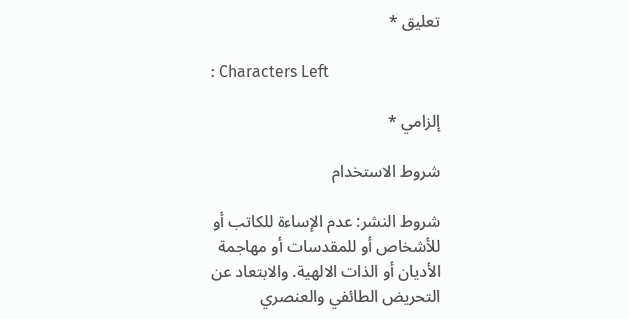تعليق *

: Characters Left

إلزامي *

شروط الاستخدام

شروط النشر: عدم الإساءة للكاتب أو للأشخاص أو للمقدسات أو مهاجمة الأديان أو الذات الالهية. والابتعاد عن التحريض الطائفي والعنصري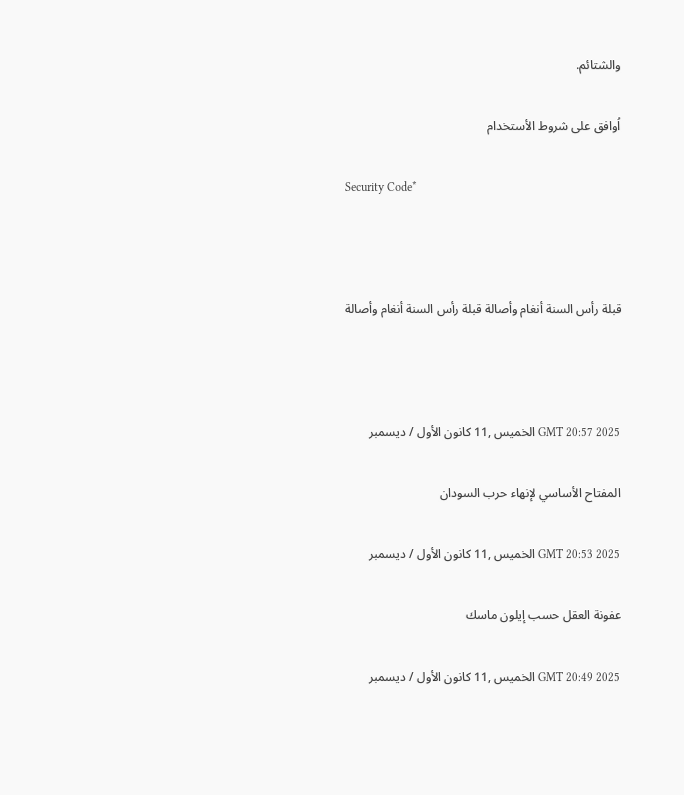والشتائم.

اُوافق على شروط الأستخدام

Security Code*



قبلة رأس السنة أنغام وأصالة قبلة رأس السنة أنغام وأصالة



GMT 20:57 2025 الخميس ,11 كانون الأول / ديسمبر

المفتاح الأساسي لإنهاء حرب السودان

GMT 20:53 2025 الخميس ,11 كانون الأول / ديسمبر

عفونة العقل حسب إيلون ماسك

GMT 20:49 2025 الخميس ,11 كانون الأول / ديسمبر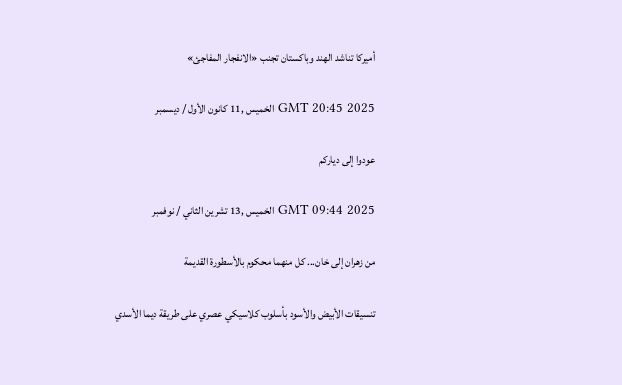أميركا تناشد الهند وباكستان تجنب «الانفجار المفاجئ»

GMT 20:45 2025 الخميس ,11 كانون الأول / ديسمبر

عودوا إلى دياركم

GMT 09:44 2025 الخميس ,13 تشرين الثاني / نوفمبر

من زهران إلى خان... كل منهما محكوم بالأسطورة القديمة

تنسيقات الأبيض والأسود بأسلوب كلاسيكي عصري على طريقة ديما الأسدي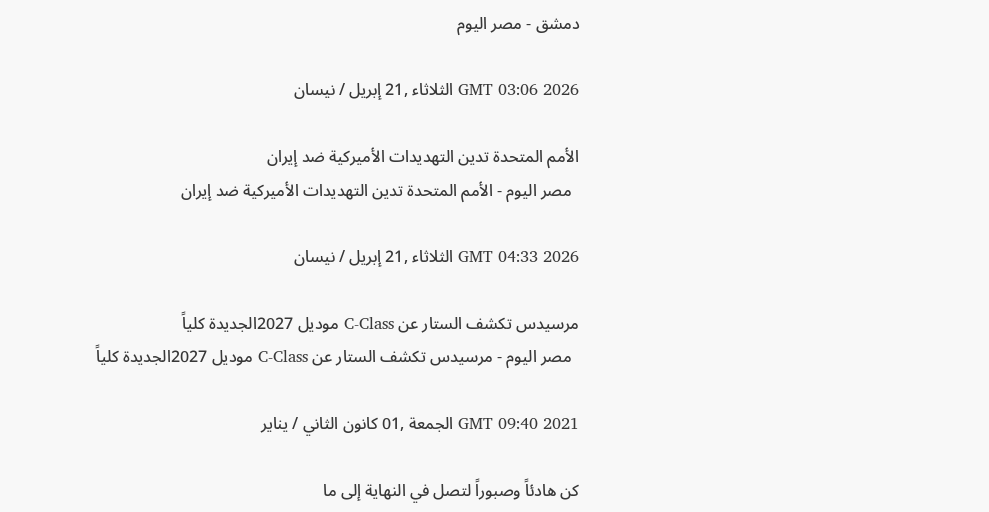دمشق - مصر اليوم

GMT 03:06 2026 الثلاثاء ,21 إبريل / نيسان

الأمم المتحدة تدين التهديدات الأميركية ضد إيران
  مصر اليوم - الأمم المتحدة تدين التهديدات الأميركية ضد إيران

GMT 04:33 2026 الثلاثاء ,21 إبريل / نيسان

مرسيدس تكشف الستار عن C-Class موديل 2027الجديدة كلياً
  مصر اليوم - مرسيدس تكشف الستار عن C-Class موديل 2027الجديدة كلياً

GMT 09:40 2021 الجمعة ,01 كانون الثاني / يناير

كن هادئاً وصبوراً لتصل في النهاية إلى ما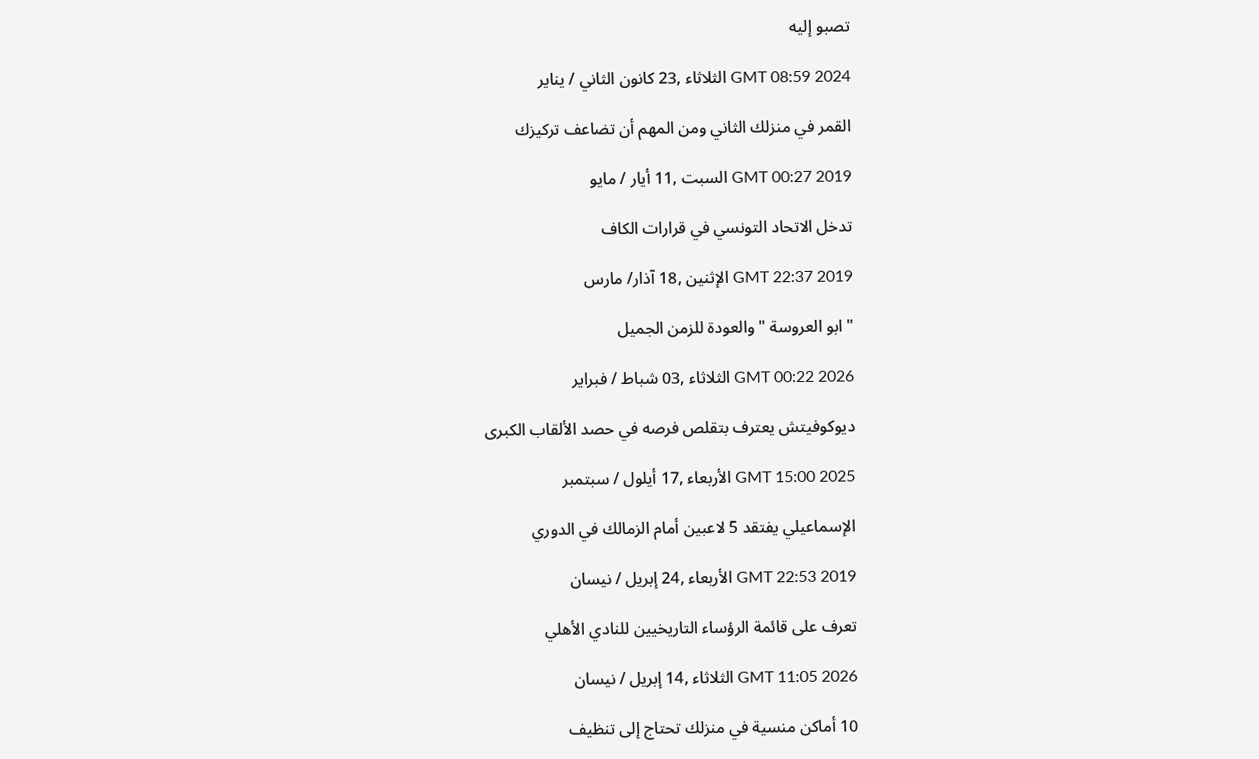تصبو إليه

GMT 08:59 2024 الثلاثاء ,23 كانون الثاني / يناير

القمر في منزلك الثاني ومن المهم أن تضاعف تركيزك

GMT 00:27 2019 السبت ,11 أيار / مايو

تدخل الاتحاد التونسي في قرارات الكاف

GMT 22:37 2019 الإثنين ,18 آذار/ مارس

" ابو العروسة " والعودة للزمن الجميل

GMT 00:22 2026 الثلاثاء ,03 شباط / فبراير

ديوكوفيتش يعترف بتقلص فرصه في حصد الألقاب الكبرى

GMT 15:00 2025 الأربعاء ,17 أيلول / سبتمبر

الإسماعيلي يفتقد 5 لاعبين أمام الزمالك في الدوري

GMT 22:53 2019 الأربعاء ,24 إبريل / نيسان

تعرف على قائمة الرؤساء التاريخيين للنادي الأهلي

GMT 11:05 2026 الثلاثاء ,14 إبريل / نيسان

10 أماكن منسية في منزلك تحتاج إلى تنظيف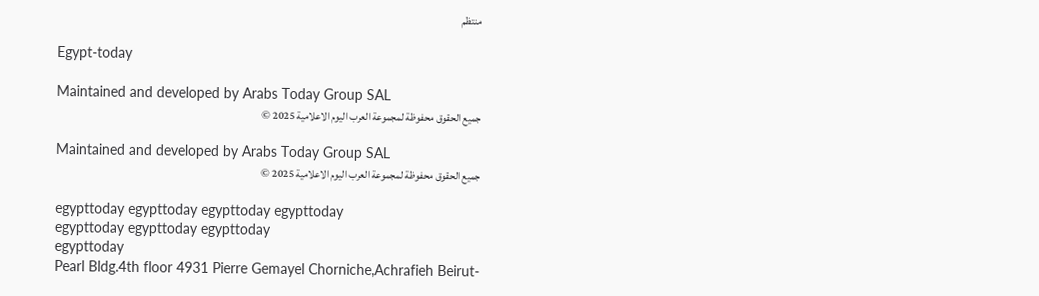منتظم

Egypt-today

Maintained and developed by Arabs Today Group SAL
جميع الحقوق محفوظة لمجموعة العرب اليوم الاعلامية 2025 ©

Maintained and developed by Arabs Today Group SAL
جميع الحقوق محفوظة لمجموعة العرب اليوم الاعلامية 2025 ©

egypttoday egypttoday egypttoday egypttoday
egypttoday egypttoday egypttoday
egypttoday
Pearl Bldg.4th floor 4931 Pierre Gemayel Chorniche,Achrafieh Beirut-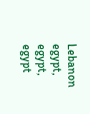Lebanon
egypt, egypt, egypt